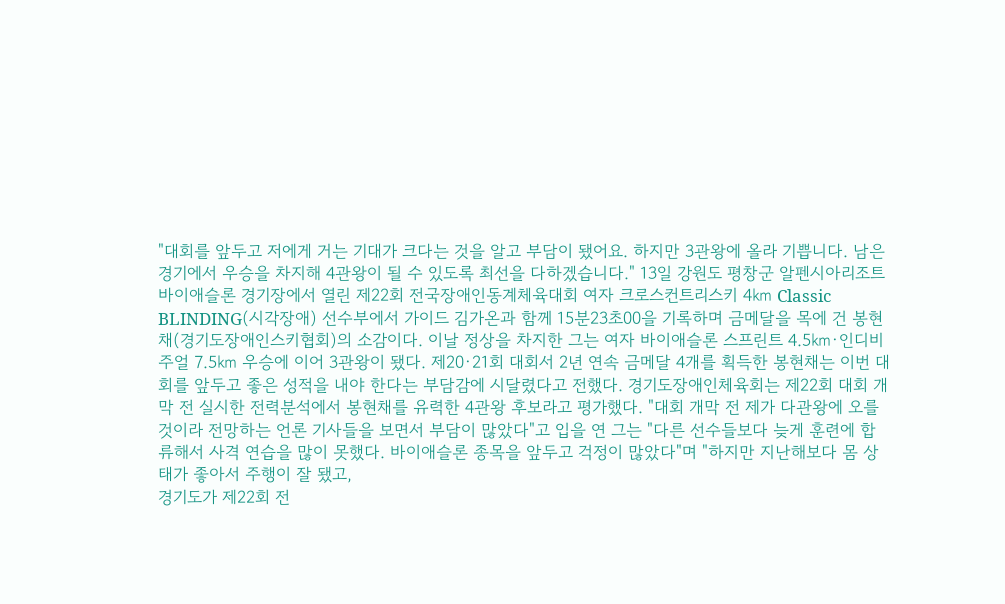"대회를 앞두고 저에게 거는 기대가 크다는 것을 알고 부담이 됐어요. 하지만 3관왕에 올라 기쁩니다. 남은 경기에서 우승을 차지해 4관왕이 될 수 있도록 최선을 다하겠습니다." 13일 강원도 평창군 알펜시아리조트 바이애슬론 경기장에서 열린 제22회 전국장애인동계체육대회 여자 크로스컨트리스키 4㎞ Classic BLINDING(시각장애) 선수부에서 가이드 김가온과 함께 15분23초00을 기록하며 금메달을 목에 건 봉현채(경기도장애인스키협회)의 소감이다. 이날 정상을 차지한 그는 여자 바이애슬론 스프린트 4.5㎞·인디비주얼 7.5㎞ 우승에 이어 3관왕이 됐다. 제20·21회 대회서 2년 연속 금메달 4개를 획득한 봉현채는 이번 대회를 앞두고 좋은 성적을 내야 한다는 부담감에 시달렸다고 전했다. 경기도장애인체육회는 제22회 대회 개막 전 실시한 전력분석에서 봉현채를 유력한 4관왕 후보라고 평가했다. "대회 개막 전 제가 다관왕에 오를 것이라 전망하는 언론 기사들을 보면서 부담이 많았다"고 입을 연 그는 "다른 선수들보다 늦게 훈련에 합류해서 사격 연습을 많이 못했다. 바이애슬론 종목을 앞두고 걱정이 많았다"며 "하지만 지난해보다 몸 상태가 좋아서 주행이 잘 됐고,
경기도가 제22회 전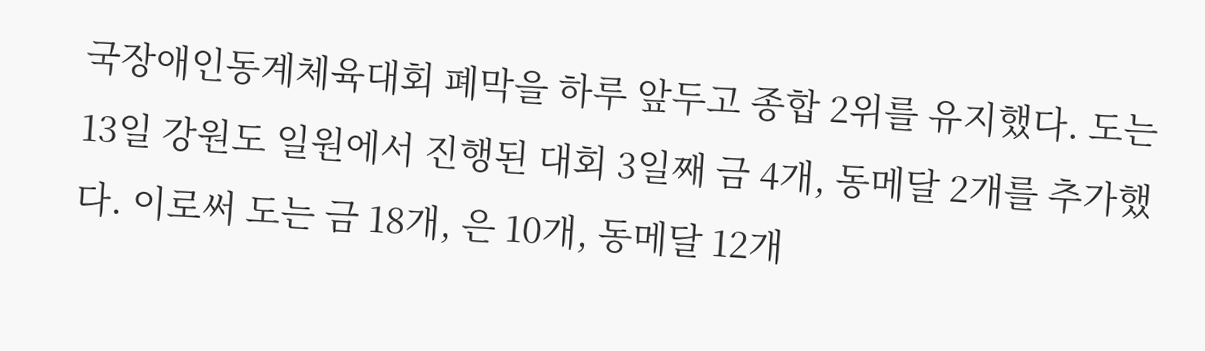국장애인동계체육대회 폐막을 하루 앞두고 종합 2위를 유지했다. 도는 13일 강원도 일원에서 진행된 대회 3일째 금 4개, 동메달 2개를 추가했다. 이로써 도는 금 18개, 은 10개, 동메달 12개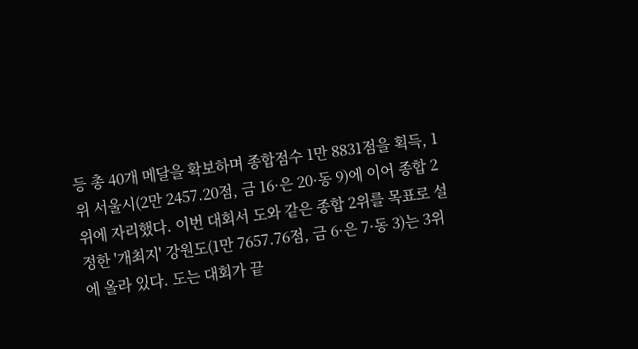등 총 40개 메달을 확보하며 종합점수 1만 8831점을 획득, 1위 서울시(2만 2457.20점, 금 16·은 20·동 9)에 이어 종합 2위에 자리했다. 이번 대회서 도와 같은 종합 2위를 목표로 설정한 '개최지' 강원도(1만 7657.76점, 금 6·은 7·동 3)는 3위에 올라 있다. 도는 대회가 끝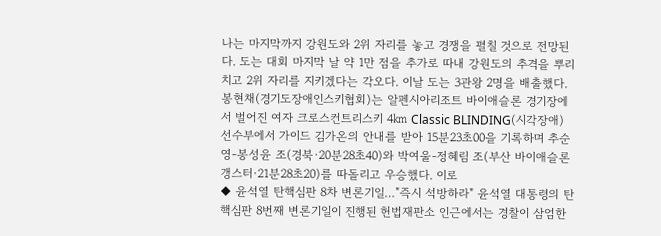나는 마지막까지 강원도와 2위 자리를 놓고 경쟁을 펼칠 것으로 전망된다. 도는 대회 마지막 날 약 1만 점을 추가로 따내 강원도의 추격을 뿌리치고 2위 자리를 지키겠다는 각오다. 이날 도는 3관왕 2명을 배출했다. 봉현채(경기도장애인스키협회)는 알펜시아리조트 바이애슬론 경기장에서 벌어진 여자 크로스컨트리스키 4㎞ Classic BLINDING(시각장애) 선수부에서 가이드 김가온의 안내를 받아 15분23초00을 기록하며 추순영-봉성윤 조(경북·20분28초40)와 박여울-정혜림 조(부산 바이애슬론갱스터·21분28초20)를 따돌리고 우승했다. 이로
◆ 윤석열 탄핵심판 8차 변론기일…"즉시 석방하라" 윤석열 대통령의 탄핵심판 8번째 변론기일이 진행된 헌법재판소 인근에서는 경찰이 삼엄한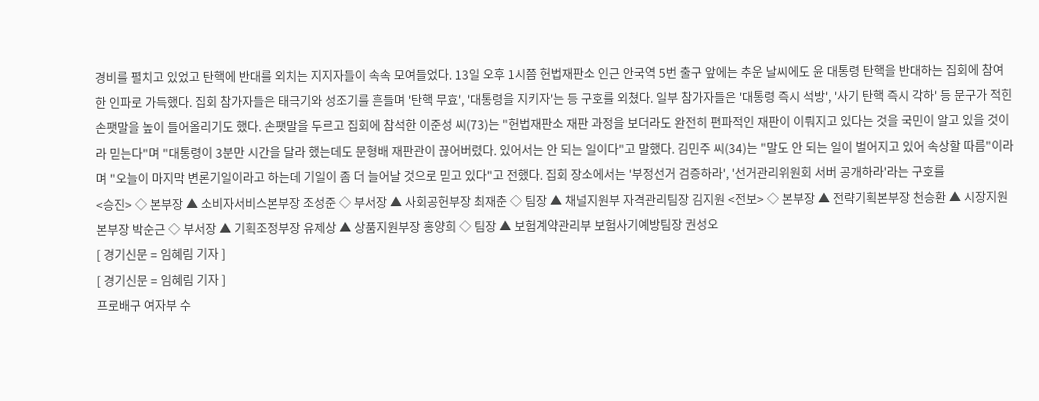경비를 펼치고 있었고 탄핵에 반대를 외치는 지지자들이 속속 모여들었다. 13일 오후 1시쯤 헌법재판소 인근 안국역 5번 출구 앞에는 추운 날씨에도 윤 대통령 탄핵을 반대하는 집회에 참여한 인파로 가득했다. 집회 참가자들은 태극기와 성조기를 흔들며 '탄핵 무효', '대통령을 지키자'는 등 구호를 외쳤다. 일부 참가자들은 '대통령 즉시 석방', '사기 탄핵 즉시 각하' 등 문구가 적힌 손팻말을 높이 들어올리기도 했다. 손팻말을 두르고 집회에 참석한 이준성 씨(73)는 "헌법재판소 재판 과정을 보더라도 완전히 편파적인 재판이 이뤄지고 있다는 것을 국민이 알고 있을 것이라 믿는다"며 "대통령이 3분만 시간을 달라 했는데도 문형배 재판관이 끊어버렸다. 있어서는 안 되는 일이다"고 말했다. 김민주 씨(34)는 "말도 안 되는 일이 벌어지고 있어 속상할 따름"이라며 "오늘이 마지막 변론기일이라고 하는데 기일이 좀 더 늘어날 것으로 믿고 있다"고 전했다. 집회 장소에서는 '부정선거 검증하라', '선거관리위원회 서버 공개하라'라는 구호를
<승진> ◇ 본부장 ▲ 소비자서비스본부장 조성준 ◇ 부서장 ▲ 사회공헌부장 최재춘 ◇ 팀장 ▲ 채널지원부 자격관리팀장 김지원 <전보> ◇ 본부장 ▲ 전략기획본부장 천승환 ▲ 시장지원본부장 박순근 ◇ 부서장 ▲ 기획조정부장 유제상 ▲ 상품지원부장 홍양희 ◇ 팀장 ▲ 보험계약관리부 보험사기예방팀장 권성오
[ 경기신문 = 임혜림 기자 ]
[ 경기신문 = 임혜림 기자 ]
프로배구 여자부 수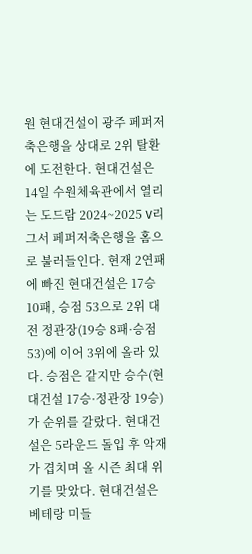원 현대건설이 광주 페퍼저축은행을 상대로 2위 탈환에 도전한다. 현대건설은 14일 수원체육관에서 열리는 도드람 2024~2025 V리그서 페퍼저축은행을 홈으로 불러들인다. 현재 2연패에 빠진 현대건설은 17승 10패, 승점 53으로 2위 대전 정관장(19승 8패·승점 53)에 이어 3위에 올라 있다. 승점은 같지만 승수(현대건설 17승·정관장 19승)가 순위를 갈랐다. 현대건설은 5라운드 돌입 후 악재가 겹치며 올 시즌 최대 위기를 맞았다. 현대건설은 베테랑 미들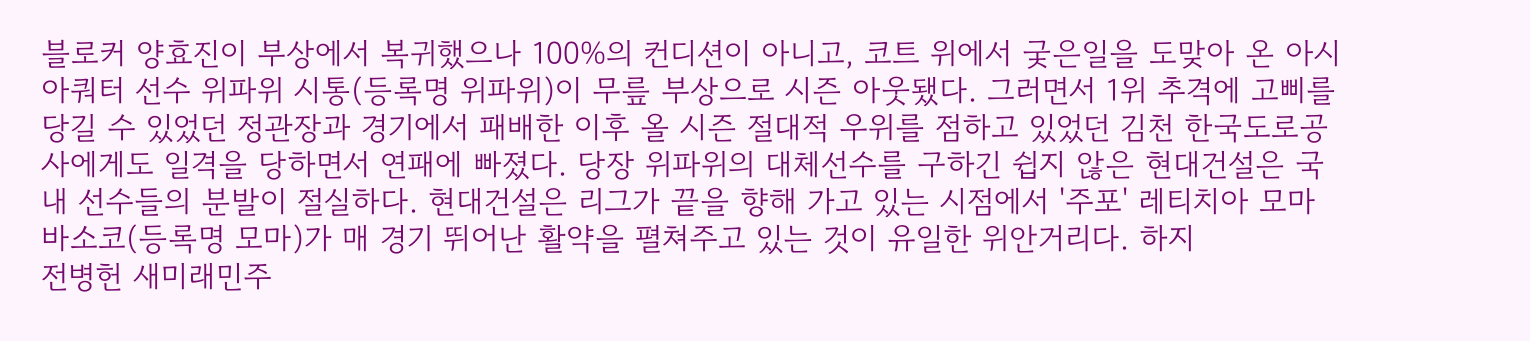블로커 양효진이 부상에서 복귀했으나 100%의 컨디션이 아니고, 코트 위에서 궂은일을 도맞아 온 아시아쿼터 선수 위파위 시통(등록명 위파위)이 무릎 부상으로 시즌 아웃됐다. 그러면서 1위 추격에 고삐를 당길 수 있었던 정관장과 경기에서 패배한 이후 올 시즌 절대적 우위를 점하고 있었던 김천 한국도로공사에게도 일격을 당하면서 연패에 빠졌다. 당장 위파위의 대체선수를 구하긴 쉽지 않은 현대건설은 국내 선수들의 분발이 절실하다. 현대건설은 리그가 끝을 향해 가고 있는 시점에서 '주포' 레티치아 모마 바소코(등록명 모마)가 매 경기 뛰어난 활약을 펼쳐주고 있는 것이 유일한 위안거리다. 하지
전병헌 새미래민주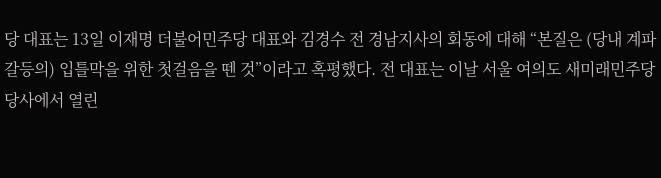당 대표는 13일 이재명 더불어민주당 대표와 김경수 전 경남지사의 회동에 대해 “본질은 (당내 계파 갈등의) 입틀막을 위한 첫걸음을 뗀 것”이라고 혹평했다. 전 대표는 이날 서울 여의도 새미래민주당 당사에서 열린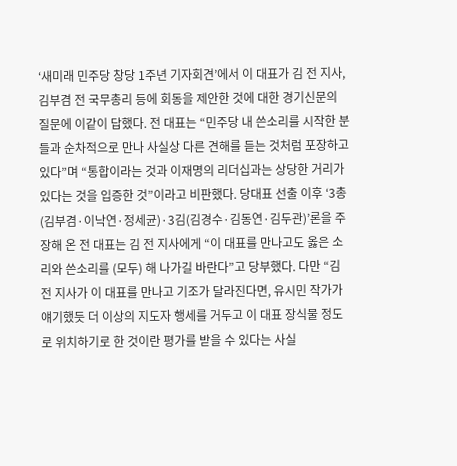‘새미래 민주당 창당 1주년 기자회견’에서 이 대표가 김 전 지사, 김부겸 전 국무총리 등에 회동을 제안한 것에 대한 경기신문의 질문에 이같이 답했다. 전 대표는 “민주당 내 쓴소리를 시작한 분들과 순차적으로 만나 사실상 다른 견해를 듣는 것처럼 포장하고 있다”며 “통합이라는 것과 이재명의 리더십과는 상당한 거리가 있다는 것을 입증한 것”이라고 비판했다. 당대표 선출 이후 ‘3총(김부겸·이낙연·정세균)·3김(김경수·김동연·김두관)’론을 주장해 온 전 대표는 김 전 지사에게 “이 대표를 만나고도 옳은 소리와 쓴소리를 (모두) 해 나가길 바란다”고 당부했다. 다만 “김 전 지사가 이 대표를 만나고 기조가 달라진다면, 유시민 작가가 얘기했듯 더 이상의 지도자 행세를 거두고 이 대표 장식물 정도로 위치하기로 한 것이란 평가를 받을 수 있다는 사실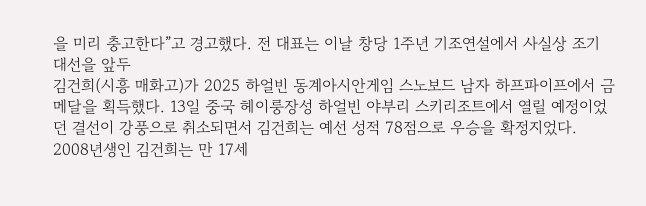을 미리 충고한다”고 경고했다. 전 대표는 이날 창당 1주년 기조연설에서 사실상 조기 대선을 앞두
김건희(시흥 매화고)가 2025 하얼빈 동계아시안게임 스노보드 남자 하프파이프에서 금메달을 획득했다. 13일 중국 헤이룽장성 하얼빈 야부리 스키리조트에서 열릴 예정이었던 결선이 강풍으로 취소되면서 김건희는 예선 성적 78점으로 우승을 확정지었다. 2008년생인 김건희는 만 17세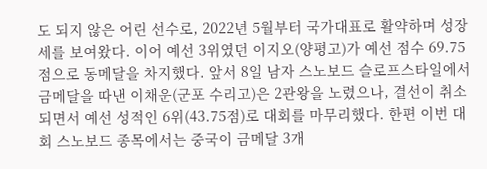도 되지 않은 어린 선수로, 2022년 5월부터 국가대표로 활약하며 성장세를 보여왔다. 이어 예선 3위였던 이지오(양평고)가 예선 점수 69.75점으로 동메달을 차지했다. 앞서 8일 남자 스노보드 슬로프스타일에서 금메달을 따낸 이채운(군포 수리고)은 2관왕을 노렸으나, 결선이 취소되면서 예선 성적인 6위(43.75점)로 대회를 마무리했다. 한편 이번 대회 스노보드 종목에서는 중국이 금메달 3개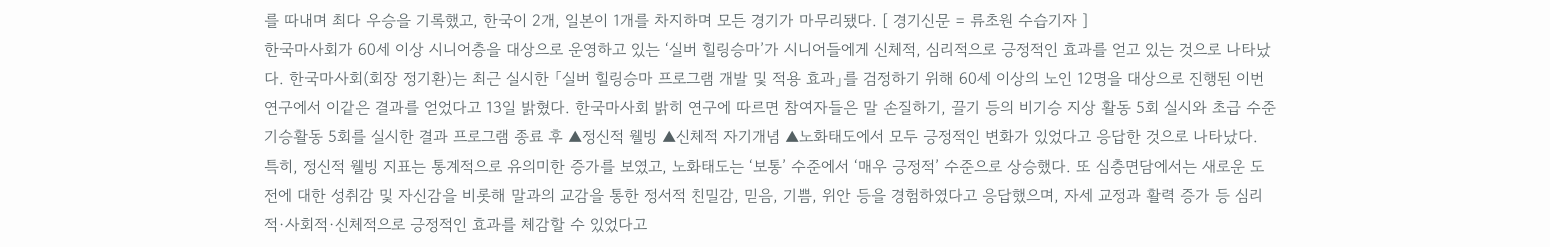를 따내며 최다 우승을 기록했고, 한국이 2개, 일본이 1개를 차지하며 모든 경기가 마무리됐다. [ 경기신문 = 류초원 수습기자 ]
한국마사회가 60세 이상 시니어층을 대상으로 운영하고 있는 ‘실버 힐링승마’가 시니어들에게 신체적, 심리적으로 긍정적인 효과를 얻고 있는 것으로 나타났다. 한국마사회(회장 정기환)는 최근 실시한 「실버 힐링승마 프로그램 개발 및 적용 효과」를 검정하기 위해 60세 이상의 노인 12명을 대상으로 진행된 이번 연구에서 이같은 결과를 얻었다고 13일 밝혔다. 한국마사회 밝히 연구에 따르면 참여자들은 말 손질하기, 끌기 등의 비기승 지상 활동 5회 실시와 초급 수준 기승활동 5회를 실시한 결과 프로그램 종료 후 ▲정신적 웰빙 ▲신체적 자기개념 ▲노화태도에서 모두 긍정적인 변화가 있었다고 응답한 것으로 나타났다. 특히, 정신적 웰빙 지표는 통계적으로 유의미한 증가를 보였고, 노화태도는 ‘보통’ 수준에서 ‘매우 긍정적’ 수준으로 상승했다. 또 심층면담에서는 새로운 도전에 대한 성취감 및 자신감을 비롯해 말과의 교감을 통한 정서적 친밀감, 믿음, 기쁨, 위안 등을 경험하였다고 응답했으며, 자세 교정과 활력 증가 등 심리적·사회적·신체적으로 긍정적인 효과를 체감할 수 있었다고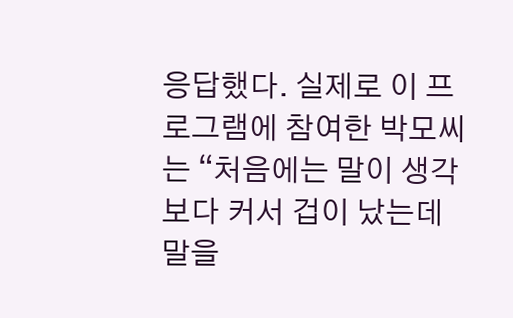응답했다. 실제로 이 프로그램에 참여한 박모씨는 “처음에는 말이 생각보다 커서 겁이 났는데 말을